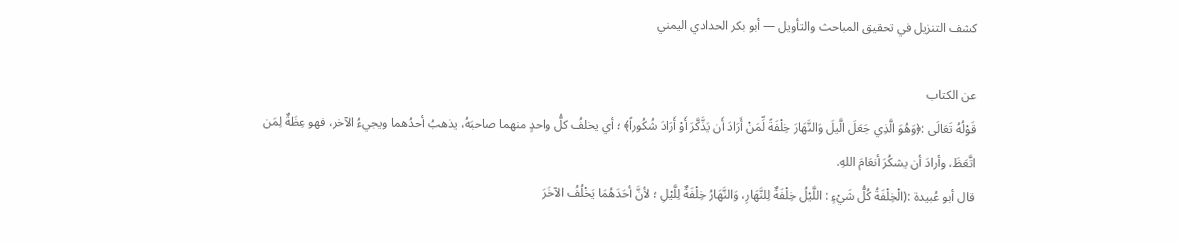كشف التنزيل في تحقيق المباحث والتأويل — أبو بكر الحدادي اليمني

عن الكتاب
قَوْلُهُ تَعَالَى :﴿وَهُوَ الَّذِي جَعَلَ الَّيلَ وَالنَّهَارَ خِلْفَةً لِّمَنْ أَرَادَ أَن يَذَّكَّرَ أَوْ أَرَادَ شُكُوراً﴾ ؛ أي يخلفُ كلُّ واحدٍ منهما صاحبَهُ، يذهبُ أحدُهما ويجيءُ الآخر، فهو عِظَةٌ لِمَن اتَّعَظَ، وأرادَ أن يشكُرَ أنعَامَ اللهِ.
قال أبو عُبيدة :(الْخِلْفَةُ كُلُّ شَيْءٍ : اللَّيْلُ خِلْفَةٌ لِلنَّهَارِ، وَالنَّهَارُ خِلْفَةٌ لِلَّيْلِ ؛ لأنَّ أحَدَهُمَا يَخْلُفُ الآخَرَ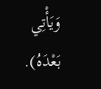وَيَأْتِي بَعْدَهُ).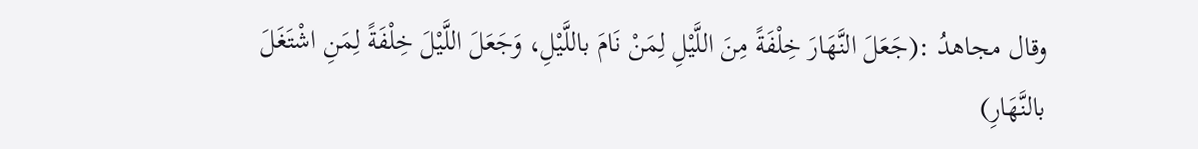وقال مجاهدُ :(جَعَلَ النَّهَارَ خِلْفَةً مِنَ اللَّيْلِ لِمَنْ نَامَ باللَّيْلِ، وَجَعَلَ اللَّيْلَ خِلْفَةً لِمَنِ اشْتَغَلَ بالنَّهَارِ)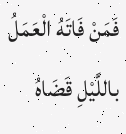فَمَنْ فَاتَهُ الْعَمَلُ باللَّيْلِ قَضَاهُ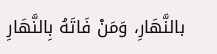بالنَّهَارِ، وَمَنْ فَاتَهُ بِالنَّهَارِ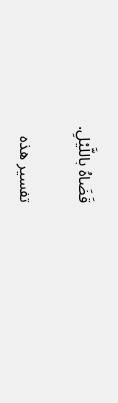قَضَاهُ باللَّيْلِ.

تفسير هذه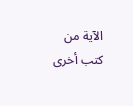الآية من كتب أخرى